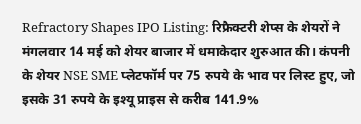Refractory Shapes IPO Listing: रिफ्रैक्टरी शेप्स के शेयरों ने मंगलवार 14 मई को शेयर बाजार में धमाकेदार शुरुआत की। कंपनी के शेयर NSE SME प्लेटफॉर्म पर 75 रुपये के भाव पर लिस्ट हुए, जो इसके 31 रुपये के इश्यू प्राइस से करीब 141.9%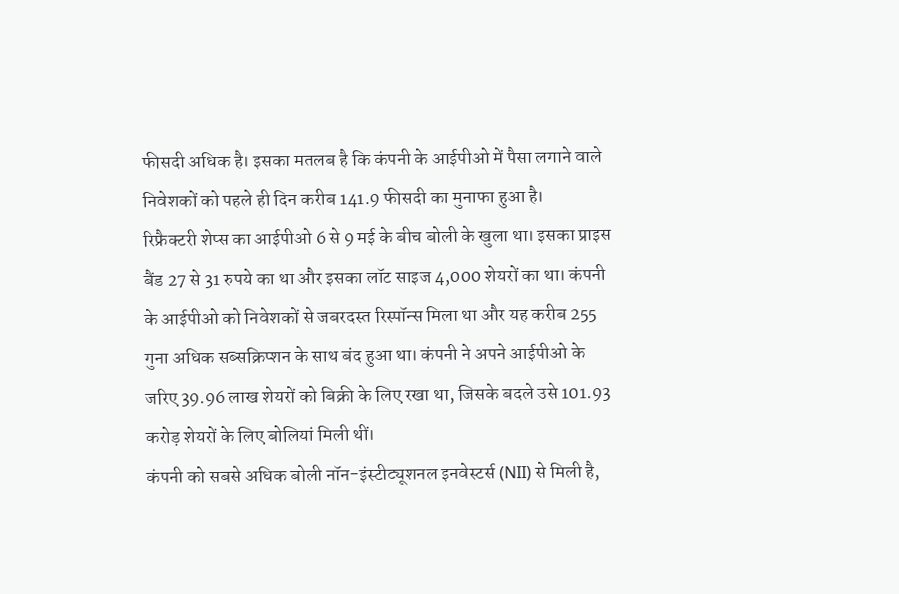फीसदी अधिक है। इसका मतलब है कि कंपनी के आईपीओ में पैसा लगाने वाले निवेशकों को पहले ही दिन करीब 141.9 फीसदी का मुनाफा हुआ है।
रिफ्रैक्टरी शेप्स का आईपीओ 6 से 9 मई के बीच बोली के खुला था। इसका प्राइस बैंड 27 से 31 रुपये का था और इसका लॉट साइज 4,000 शेयरों का था। कंपनी के आईपीओ को निवेशकों से जबरदस्त रिस्पॉन्स मिला था और यह करीब 255 गुना अधिक सब्सक्रिप्शन के साथ बंद हुआ था। कंपनी ने अपने आईपीओ के जरिए 39.96 लाख शेयरों को बिक्री के लिए रखा था, जिसके बदले उसे 101.93 करोड़ शेयरों के लिए बोलियां मिली थीं।
कंपनी को सबसे अधिक बोली नॉन-इंस्टीट्यूशनल इनवेस्टर्स (NII) से मिली है,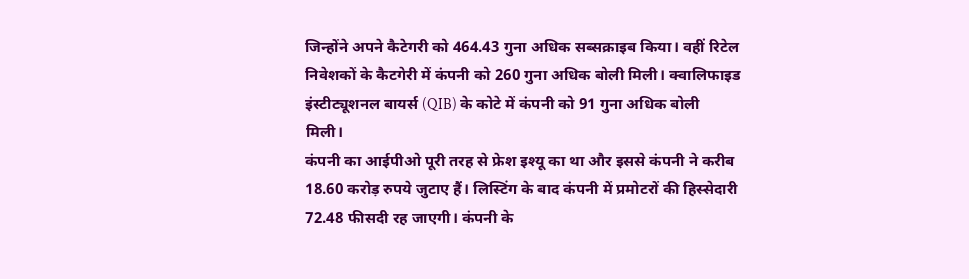जिन्होंने अपने कैटेगरी को 464.43 गुना अधिक सब्सक्राइब किया। वहीं रिटेल निवेशकों के कैटगेरी में कंपनी को 260 गुना अधिक बोली मिली। क्वालिफाइड इंस्टीट्यूशनल बायर्स (QIB) के कोटे में कंपनी को 91 गुना अधिक बोली मिली।
कंपनी का आईपीओ पूरी तरह से फ्रेश इश्यू का था और इससे कंपनी ने करीब 18.60 करोड़ रुपये जुटाए हैं। लिस्टिंग के बाद कंपनी में प्रमोटरों की हिस्सेदारी 72.48 फीसदी रह जाएगी। कंपनी के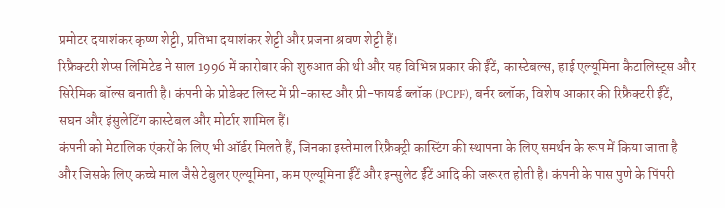प्रमोटर दयाशंकर कृष्ण शेट्टी, प्रतिभा दयाशंकर शेट्टी और प्रजना श्रवण शेट्टी हैं।
रिफ्रैक्टरी शेप्स लिमिटेड ने साल 1996 में कारोबार की शुरुआत की थी और यह विभिन्न प्रकार की ईंटें, कास्टेबल्स, हाई एल्यूमिना कैटालिस्ट्स और सिरेमिक बॉल्स बनाती है। कंपनी के प्रोडेक्ट लिस्ट में प्री-कास्ट और प्री-फायर्ड ब्लॉक (PCPF), बर्नर ब्लॉक, विशेष आकार की रिफ्रैक्टरी ईंटें, सघन और इंसुलेटिंग कास्टेबल और मोर्टार शामिल हैं।
कंपनी को मेटालिक एंकरों के लिए भी ऑर्डर मिलते हैं, जिनका इस्तेमाल रिफ्रैक्ट्री कास्टिंग की स्थापना के लिए समर्थन के रूप में किया जाता है और जिसके लिए कच्चे माल जैसे टेबुलर एल्यूमिना, कम एल्यूमिना ईंटें और इन्सुलेट ईंटें आदि की जरूरत होती है। कंपनी के पास पुणे के पिंपरी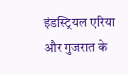इंडस्ट्रियल एरिया और गुजरात के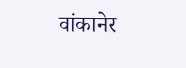वांकानेर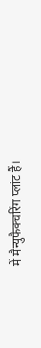में मैन्युफैक्चरिंग प्लांट हैं।